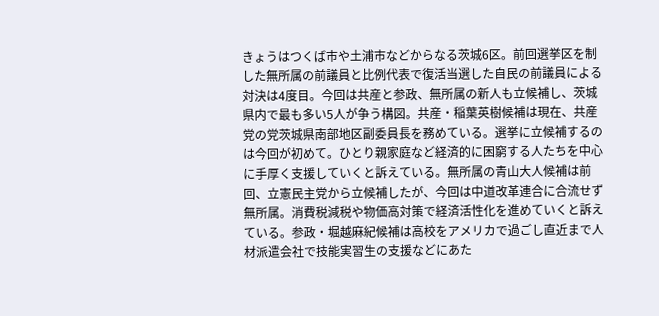きょうはつくば市や土浦市などからなる茨城6区。前回選挙区を制した無所属の前議員と比例代表で復活当選した自民の前議員による対決は4度目。今回は共産と参政、無所属の新人も立候補し、茨城県内で最も多い5人が争う構図。共産・稲葉英樹候補は現在、共産党の党茨城県南部地区副委員長を務めている。選挙に立候補するのは今回が初めて。ひとり親家庭など経済的に困窮する人たちを中心に手厚く支援していくと訴えている。無所属の青山大人候補は前回、立憲民主党から立候補したが、今回は中道改革連合に合流せず無所属。消費税減税や物価高対策で経済活性化を進めていくと訴えている。参政・堀越麻紀候補は高校をアメリカで過ごし直近まで人材派遣会社で技能実習生の支援などにあた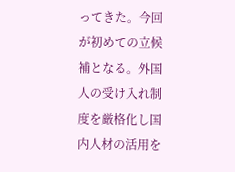ってきた。今回が初めての立候補となる。外国人の受け入れ制度を厳格化し国内人材の活用を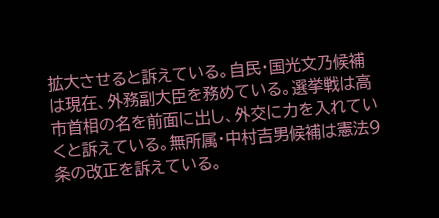拡大させると訴えている。自民・国光文乃候補は現在、外務副大臣を務めている。選挙戦は高市首相の名を前面に出し、外交に力を入れていくと訴えている。無所属・中村吉男候補は憲法9条の改正を訴えている。